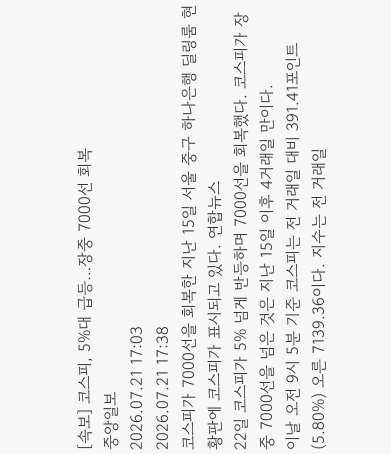[속보] 코스피, 5%대 급등…장중 7000선 회복
중앙일보
2026.07.21 17:03
2026.07.21 17:38
코스피가 7000선을 회복한 지난 15일 서울 중구 하나은행 딜링룸 현황판에 코스피가 표시되고 있다. 연합뉴스
22일 코스피가 5% 넘게 반등하며 7000선을 회복했다. 코스피가 장 중 7000선을 넘은 것은 지난 15일 이후 4거래일 만이다.
이날 오전 9시 5분 기준 코스피는 전 거래일 대비 391.41포인트(5.80%) 오른 7139.36이다. 지수는 전 거래일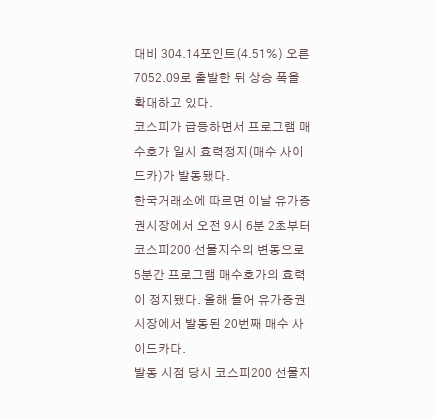대비 304.14포인트(4.51%) 오른 7052.09로 출발한 뒤 상승 폭을 확대하고 있다.
코스피가 급등하면서 프로그램 매수호가 일시 효력정지(매수 사이드카)가 발동됐다.
한국거래소에 따르면 이날 유가증권시장에서 오전 9시 6분 2초부터 코스피200 선물지수의 변동으로 5분간 프로그램 매수호가의 효력이 정지됐다. 올해 들어 유가증권시장에서 발동된 20번째 매수 사이드카다.
발동 시점 당시 코스피200 선물지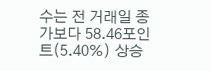수는 전 거래일 종가보다 58.46포인트(5.40%) 상승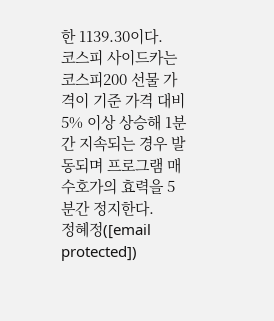한 1139.30이다.
코스피 사이드카는 코스피200 선물 가격이 기준 가격 대비 5% 이상 상승해 1분간 지속되는 경우 발동되며 프로그램 매수호가의 효력을 5분간 정지한다.
정혜정([email protected])